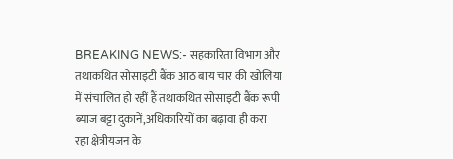BREAKING NEWS:- सहकारिता विभाग और तथाकथित सोसाइटी बैंक आठ बाय चार की खोलिया में संचालित हो रहीं हैं तथाकथित सोसाइटी बैंक रूपी ब्याज बट्टा दुकानें,अधिकारियों का बढ़ावा ही करा रहा क्षेत्रीयजन के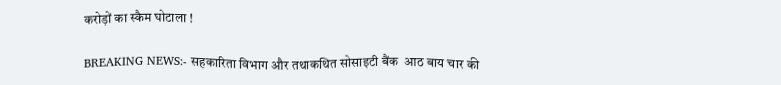करोड़ों का स्कैम घोटाला !

BREAKING NEWS:- सहकारिता विभाग और तथाकथित सोसाइटी बैंक  आठ बाय चार की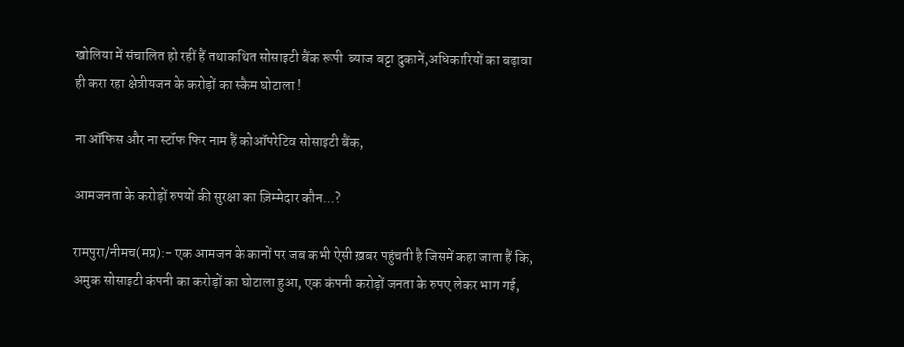खोलिया में संचालित हो रहीं हैं तथाकथित सोसाइटी बैंक रूपी  ब्याज बट्टा दुकानें,अधिकारियों का बढ़ावा ही करा रहा क्षेत्रीयजन के करोड़ों का स्कैम घोटाला !

ना ऑफिस और ना स्टॉफ फिर नाम हैं कोऑपरेटिव सोसाइटी बैंक,

आमजनता के करोड़ों रुपयों की सुरक्षा का ज़िम्मेदार कौन...?

रामपुरा/नीमच(मप्र):- एक आमजन के कानों पर जब कभी ऐसी ख़बर पहुंचती है जिसमें कहा जाता हैं कि, अमुक सोसाइटी कंपनी का करोड़ों का घोटाला हुआ, एक कंपनी करोड़ों जनता के रुपए लेकर भाग गई,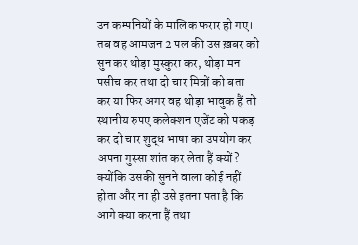उन कम्पनियों के मालिक फरार हो गए। तब वह आमजन 2 पल की उस ख़बर को सुन कर थोड़ा मुस्कुरा कर, थोड़ा मन पसीच कर तथा दो चार मित्रों को बता कर या फिर अगर वह थोड़ा भावुक हैं तो स्थानीय रुपए कलेक्शन एजेंट को पकड़ कर दो चार शुद्ध भाषा का उपयोग कर अपना गुस्सा शांत कर लेता हैं क्यों? क्योंकि उसकी सुनने वाला कोई नहीं होता और ना ही उसे इतना पता है कि आगे क्या करना हैं तथा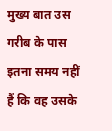मुख्य बात उस गरीब के पास इतना समय नहीं हैं कि वह उसके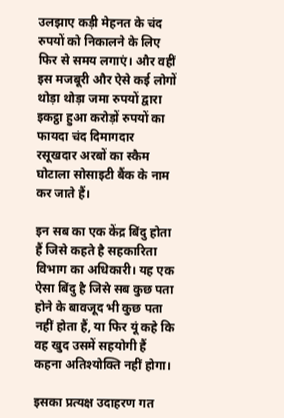उलझाए कड़ी मेहनत के चंद रुपयों को निकालने के लिए फिर से समय लगाएं। और वहीं इस मजबूरी और ऐसे कई लोगों थोड़ा थोड़ा जमा रुपयों द्वारा इकट्ठा हुआ करोड़ों रुपयों का फायदा चंद दिमागदार रसूखदार अरबों का स्कैम घोटाला सोसाइटी बैंक के नाम कर जाते हैं।

इन सब का एक केंद्र बिंदु होता हैं जिसे कहते है सहकारिता विभाग का अधिकारी। यह एक ऐसा बिंदु है जिसे सब कुछ पता होने के बावजूद भी कुछ पता नहीं होता हैं, या फिर यूं कहे कि वह खुद उसमें सहयोगी हैं कहना अतिश्योक्ति नहीं होगा।

इसका प्रत्यक्ष उदाहरण गत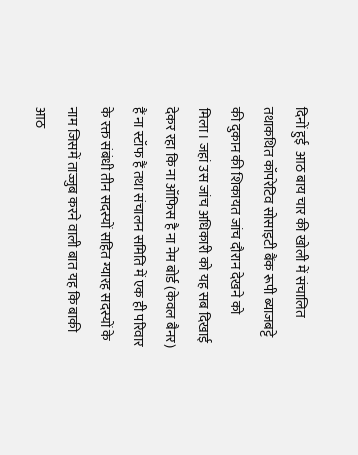दिनों हुई  आठ बाय चार की खोली में संचालित तथाकथित कॉपरेटिव सोसाइटी बैंक रूपी ब्याजबट्टे की दुकान की शिकायत जांच दौरान देखने को मिला। जहां उस जांच अधिकारी को यह सब दिखाई देकर रहा कि ना ऑफिस है ना नेम बोर्ड (केवल बैनर) हैं ना स्टॉफ हैं तथा संचालन समिति में एक ही परिवार के रक्त संबंधी तीन सदस्यों सहित ग्यारह सदस्यों के नाम जिसमें ताज्जुब करने वाली बात यह कि बाकी आठ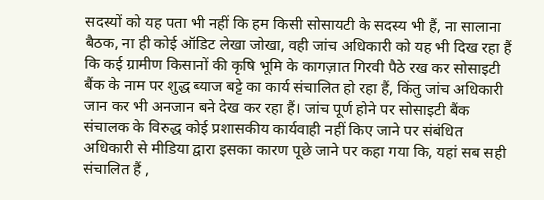सदस्यों को यह पता भी नहीं कि हम किसी सोसायटी के सदस्य भी हैं, ना सालाना बैठक, ना ही कोई ऑडिट लेखा जोखा, वही जांच अधिकारी को यह भी दिख रहा हैं कि कई ग्रामीण किसानों की कृषि भूमि के कागज़ात गिरवी पैठे रख कर सोसाइटी बैंक के नाम पर शुद्ध ब्याज बट्टे का कार्य संचालित हो रहा हैं, किंतु जांच अधिकारी जान कर भी अनजान बने देख कर रहा हैं। जांच पूर्ण होने पर सोसाइटी बैंक संचालक के विरुद्ध कोई प्रशासकीय कार्यवाही नहीं किए जाने पर संबंधित अधिकारी से मीडिया द्वारा इसका कारण पूछे जाने पर कहा गया कि, यहां सब सही संचालित हैं ,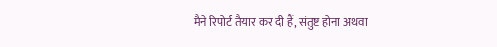मैने रिपोर्ट तैयार कर दी हैं, संतुष्ट होना अथवा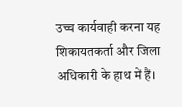उच्च कार्यवाही करना यह शिकायतकर्ता और जिला अधिकारी के हाथ में हैं।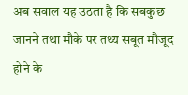अब सवाल यह उठता है कि सबकुछ जानने तथा मौके पर तथ्य सबूत मौजूद होने के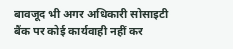बावजूद भी अगर अधिकारी सोसाइटी बैंक पर कोई कार्यवाही नहीं कर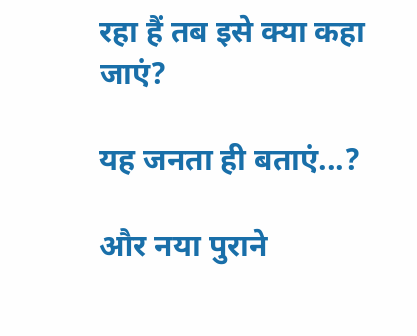रहा हैं तब इसे क्या कहा जाएं?

यह जनता ही बताएं...?

और नया पुराने